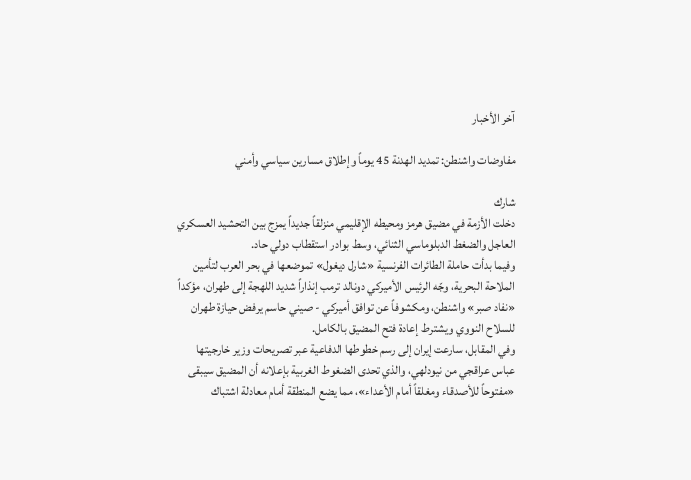آخر الأخبار

مفاوضات واشنطن: تمديد الهدنة 45 يوماً وإطلاق مسارين سياسي وأمني

شارك
دخلت الأزمة في مضيق هرمز ومحيطه الإقليمي منزلقاً جديداً يمزج بين التحشيد العسكري العاجل والضغط الدبلوماسي الثنائي، وسط بوادر استقطاب دولي حاد.
وفيما بدأت حاملة الطائرات الفرنسية «شارل ديغول» تموضعها في بحر العرب لتأمين الملاحة البحرية، وجّه الرئيس الأميركي دونالد ترمب إنذاراً شديد اللهجة إلى طهران، مؤكداً «نفاد صبر» واشنطن، ومكشوفاً عن توافق أميركي - صيني حاسم يرفض حيازة طهران للسلاح النووي ويشترط إعادة فتح المضيق بالكامل.
وفي المقابل، سارعت إيران إلى رسم خطوطها الدفاعية عبر تصريحات وزير خارجيتها عباس عراقجي من نيودلهي، والذي تحدى الضغوط الغربية بإعلانه أن المضيق سيبقى «مفتوحاً للأصدقاء ومغلقاً أمام الأعداء»، مما يضع المنطقة أمام معادلة اشتباك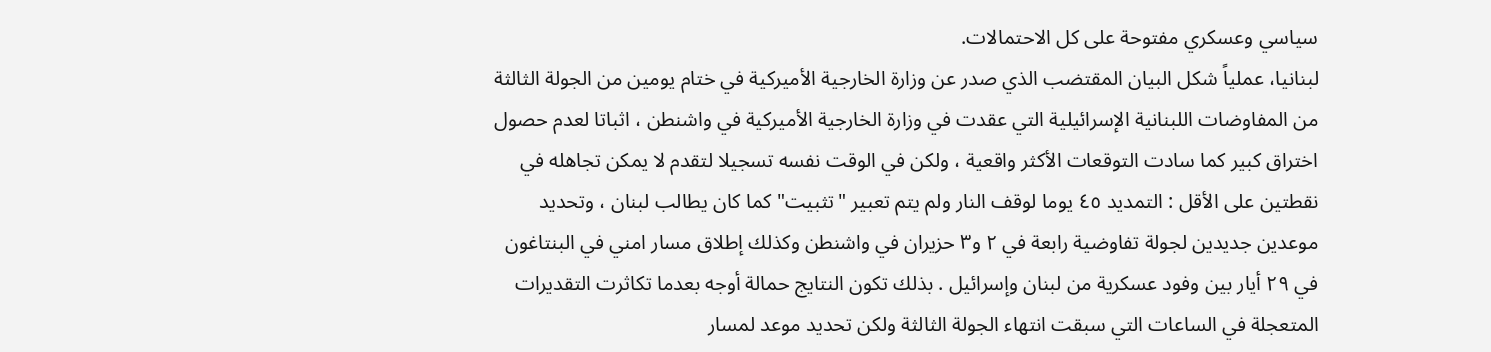سياسي وعسكري مفتوحة على كل الاحتمالات.
لبنانيا، عملياً شكل البيان المقتضب الذي صدر عن وزارة الخارجية الأميركية في ختام يومين من الجولة الثالثة من المفاوضات اللبنانية الإسرائيلية التي عقدت في وزارة الخارجية الأميركية في واشنطن ، اثباتا لعدم حصول اختراق كبير كما سادت التوقعات الأكثر واقعية ، ولكن في الوقت نفسه تسجيلا لتقدم لا يمكن تجاهله في نقطتين على الأقل : التمديد ٤٥ يوما لوقف النار ولم يتم تعبير "تثبيت" كما كان يطالب لبنان ، وتحديد موعدين جديدين لجولة تفاوضية رابعة في ٢ و٣ حزيران في واشنطن وكذلك إطلاق مسار امني في البنتاغون في ٢٩ أيار بين وفود عسكرية من لبنان وإسرائيل . بذلك تكون النتايج حمالة أوجه بعدما تكاثرت التقديرات المتعجلة في الساعات التي سبقت انتهاء الجولة الثالثة ولكن تحديد موعد لمسار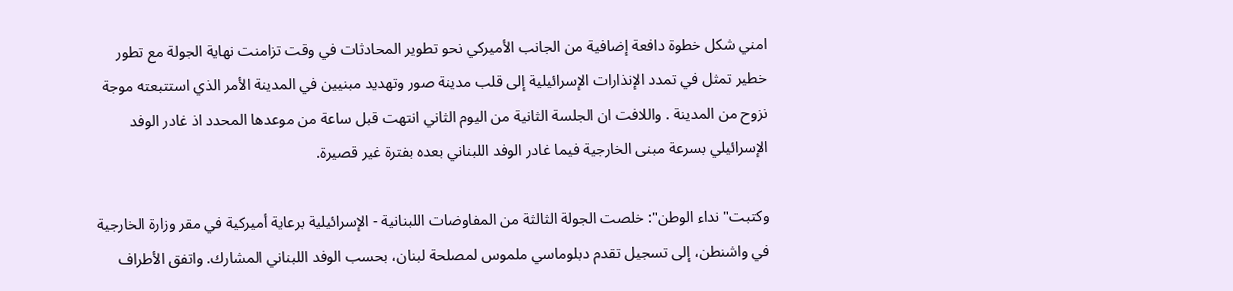امني شكل خطوة دافعة إضافية من الجانب الأميركي نحو تطوير المحادثات في وقت تزامنت نهاية الجولة مع تطور خطير تمثل في تمدد الإنذارات الإسرائيلية إلى قلب مدينة صور وتهديد مبنيين في المدينة الأمر الذي استتبعته موجة نزوح من المدينة . واللافت ان الجلسة الثانية من اليوم الثاني انتهت قبل ساعة من موعدها المحدد اذ غادر الوفد الإسرائيلي بسرعة مبنى الخارجية فيما غادر الوفد اللبناني بعده بفترة غير قصيرة.

وكتبت" نداء الوطن": خلصت الجولة الثالثة من المفاوضات اللبنانية - الإسرائيلية برعاية أميركية في مقر وزارة الخارجية في واشنطن، إلى تسجيل تقدم دبلوماسي ملموس لمصلحة لبنان، بحسب الوفد اللبناني المشارك. واتفق الأطراف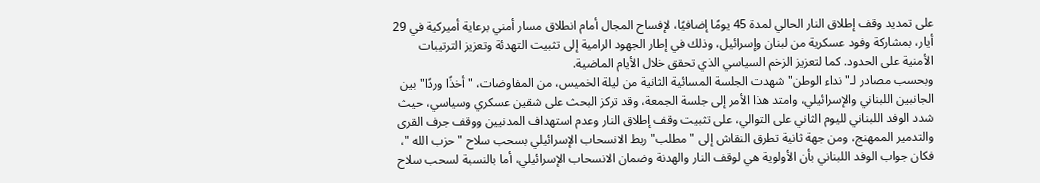على تمديد وقف إطلاق النار الحالي لمدة 45 يومًا إضافيًا، لإفساح المجال أمام انطلاق مسار أمني برعاية أميركية في 29 أيار، بمشاركة وفود عسكرية من لبنان وإسرائيل، وذلك في إطار الجهود الرامية إلى تثبيت التهدئة وتعزيز الترتيبات الأمنية على الحدود. كما لتعزيز الزخم السياسي الذي تحقق خلال الأيام الماضية.
وبحسب مصادر لـ"نداء الوطن" شهدت الجلسة المسائية الثانية من ليلة الخميس، من المفاوضات، "أخذًا وردًا" بين الجانبين اللبناني والإسرائيلي، وامتد هذا الأمر إلى جلسة الجمعة، وقد تركز البحث على شقين عسكري وسياسي، حيث شدد الوفد اللبناني لليوم الثاني على التوالي، على تثبيت وقف إطلاق النار وعدم استهداف المدنيين ووقف جرف القرى والتدمير الممهنج، ومن جهة ثانية تطرق النقاش إلى "مطلب" ربط الانسحاب الإسرائيلي بسحب سلاح " حزب الله "، فكان جواب الوفد اللبناني بأن الأولوية هي لوقف النار والهدنة وضمان الانسحاب الإسرائيلي، أما بالنسبة لسحب سلاح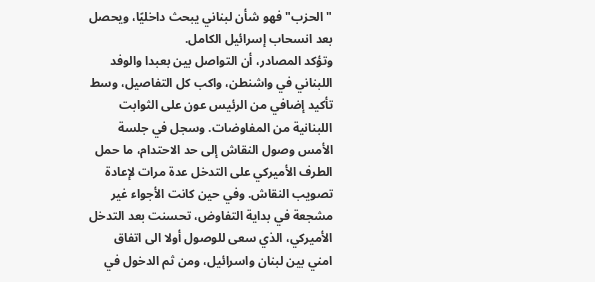"الحزب" فهو شأن لبناني يبحث داخليًا، ويحصل بعد انسحاب إسرائيل الكامل.
وتؤكد المصادر، أن التواصل بين بعبدا والوفد اللبناني في واشنطن، واكب كل التفاصيل، وسط تأكيد إضافي من الرئيس عون على الثوابت اللبنانية من المفاوضات. وسجل في جلسة الأمس وصول النقاش إلى حد الاحتدام، ما حمل الطرف الأميركي على التدخل عدة مرات لإعادة تصويب النقاش. وفي حين كانت الأجواء غير مشجعة في بداية التفاوض، تحسنت بعد التدخل الأميركي، الذي سعى للوصول أولا الى اتفاق امني بين لبنان واسرائيل، ومن ثم الدخول في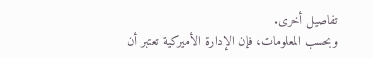تفاصيل أخرى.
وبحسب المعلومات، فإن الإدارة الأميركية تعتبر أن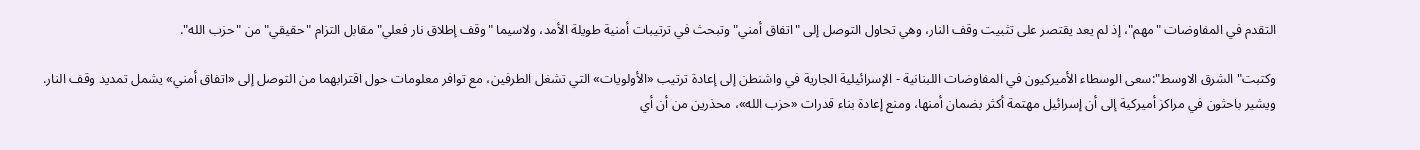التقدم في المفاوضات "مهم"، إذ لم يعد يقتصر على تثبيت وقف النار، وهي تحاول التوصل إلى "اتفاق أمني" وتبحث في ترتيبات أمنية طويلة الأمد، ولاسيما "وقف إطلاق نار فعلي" مقابل التزام "حقيقي" من "حزب الله".

وكتبت" الشرق الاوسط":سعى الوسطاء الأميركيون في المفاوضات اللبنانية - الإسرائيلية الجارية في واشنطن إلى إعادة ترتيب «الأولويات» التي تشغل الطرفين، مع توافر معلومات حول اقترابهما من التوصل إلى «اتفاق أمني» يشمل تمديد وقف النار.
ويشير باحثون في مراكز أميركية إلى أن إسرائيل مهتمة أكثر بضمان أمنها، ومنع إعادة بناء قدرات «حزب الله»، محذرين من أن أي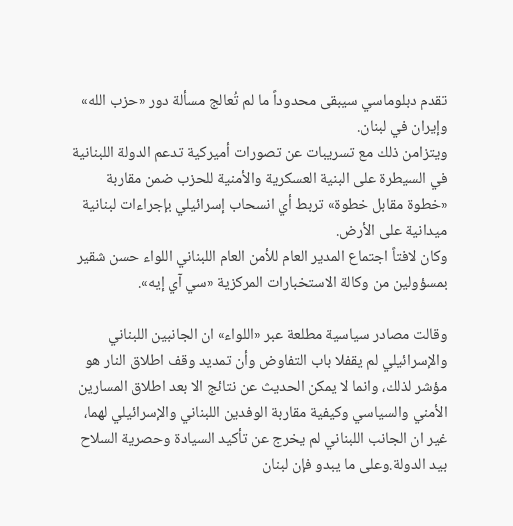تقدم دبلوماسي سيبقى محدوداً ما لم تُعالج مسألة دور «حزب الله» وإيران في لبنان.
ويتزامن ذلك مع تسريبات عن تصورات أميركية تدعم الدولة اللبنانية في السيطرة على البنية العسكرية والأمنية للحزب ضمن مقاربة «خطوة مقابل خطوة» تربط أي انسحاب إسرائيلي بإجراءات لبنانية ميدانية على الأرض.
وكان لافتاً اجتماع المدير العام للأمن العام اللبناني اللواء حسن شقير بمسؤولين من وكالة الاستخبارات المركزية «سي آي إيه».

وقالت مصادر سياسية مطلعة عبر «اللواء» ان الجانبين اللبناني والإسرائيلي لم يقفلا باب التفاوض وأن تمديد وقف اطلاق النار هو مؤشر لذلك، وانما لا يمكن الحديث عن نتائج الا بعد اطلاق المسارين الأمني والسياسي وكيفية مقاربة الوفدين اللبناني والإسرائيلي لهما، غير ان الجانب اللبناني لم يخرج عن تأكيد السيادة وحصرية السلاح بيد الدولة.وعلى ما يبدو فإن لبنان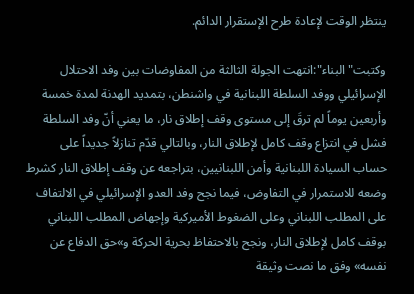ينتظر الوقت لإعادة طرح الإستقرار الدائم.

وكتبت" البناء":انتهت الجولة الثالثة من المفاوضات بين وفد الاحتلال الإسرائيلي ووفد السلطة اللبنانية في واشنطن، بتمديد الهدنة لمدة خمسة وأربعين يوماً لم ترقَ إلى مستوى وقف إطلاق نار، ما يعني أنّ وفد السلطة فشل في انتزاع وقف كامل لإطلاق النار، وبالتالي قدّم تنازلاً جديداً على حساب السيادة اللبنانية وأمن اللبنانيين، بتراجعه عن وقف إطلاق النار كشرط وضعه للاستمرار في التفاوض، فيما نجح وفد العدو الإسرائيلي في الالتفاف على المطلب اللبناني وعلى الضغوط الأميركية وإجهاض المطلب اللبناني بوقف كامل لإطلاق النار، ونجح بالاحتفاظ بحرية الحركة و»حق الدفاع عن نفسه» وفق ما نصت وثيقة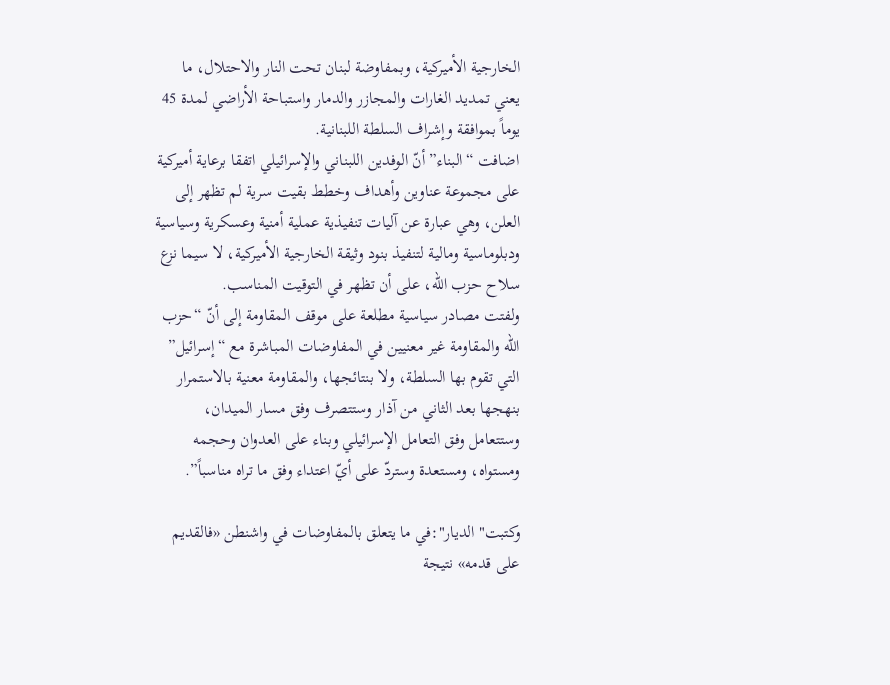الخارجية الأميركية، وبمفاوضة لبنان تحت النار والاحتلال، ما يعني تمديد الغارات والمجازر والدمار واستباحة الأراضي لمدة 45 يوماً بموافقة وإشراف السلطة اللبنانية.
اضافت “البناء” أنّ الوفدين اللبناني والإسرائيلي اتفقا برعاية أميركية على مجموعة عناوين وأهداف وخطط بقيت سرية لم تظهر إلى العلن، وهي عبارة عن آليات تنفيذية عملية أمنية وعسكرية وسياسية ودبلوماسية ومالية لتنفيذ بنود وثيقة الخارجية الأميركية، لا سيما نزع سلاح حزب الله، على أن تظهر في التوقيت المناسب.
ولفتت مصادر سياسية مطلعة على موقف المقاومة إلى أنّ “حزب الله والمقاومة غير معنيين في المفاوضات المباشرة مع “إسرائيل” التي تقوم بها السلطة، ولا بنتائجها، والمقاومة معنية بالاستمرار بنهجها بعد الثاني من آذار وستتصرف وفق مسار الميدان، وستتعامل وفق التعامل الإسرائيلي وبناء على العدوان وحجمه ومستواه، ومستعدة وستردّ على أيّ اعتداء وفق ما تراه مناسباً”.

وكتبت" الديار":في ما يتعلق بالمفاوضات في واشنطن «فالقديم على قدمه» نتيجة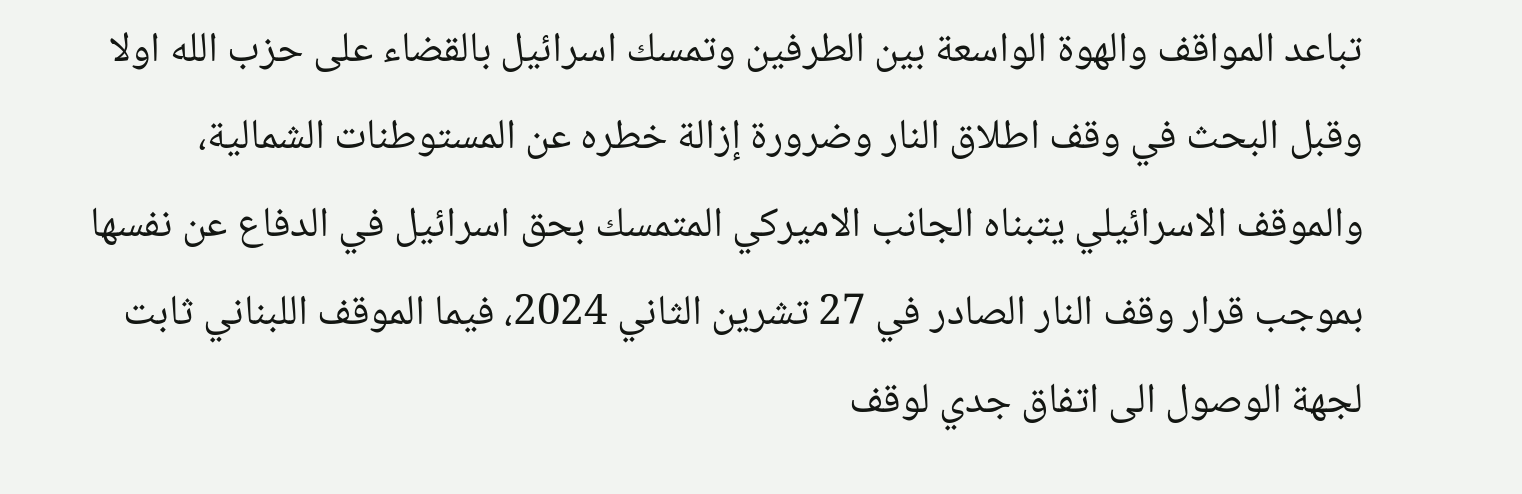تباعد المواقف والهوة الواسعة بين الطرفين وتمسك اسرائيل بالقضاء على حزب الله اولا وقبل البحث في وقف اطلاق النار وضرورة إزالة خطره عن المستوطنات الشمالية، والموقف الاسرائيلي يتبناه الجانب الاميركي المتمسك بحق اسرائيل في الدفاع عن نفسها بموجب قرار وقف النار الصادر في 27 تشرين الثاني 2024، فيما الموقف اللبناني ثابت لجهة الوصول الى اتفاق جدي لوقف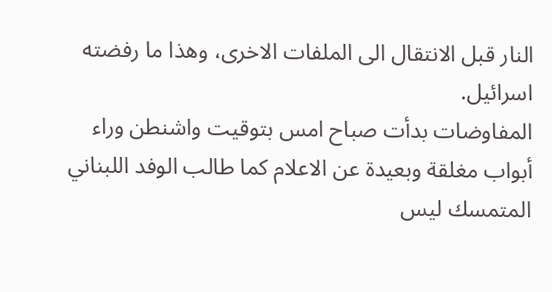النار قبل الانتقال الى الملفات الاخرى، وهذا ما رفضته اسرائيل.
المفاوضات بدأت صباح امس بتوقيت واشنطن وراء أبواب مغلقة وبعيدة عن الاعلام كما طالب الوفد اللبناني المتمسك ليس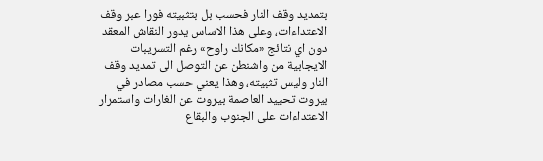بتمديد وقف النار فحسب بل بتثبيته فورا عبر وقف الاعتداءات، وعلى هذا الاساس يدور النقاش المعقد دون اي نتائج «مكانك راوح» رغم التسريبات الايجابية من واشنطن عن التوصل الى تمديد وقف النار وليس تثبيته، وهذا يعني حسب مصادر في بيروت تحييد العاصمة بيروت عن الغارات واستمرار الاعتداءات على الجنوب والبقاع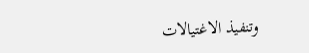وتنفيذ الاغتيالات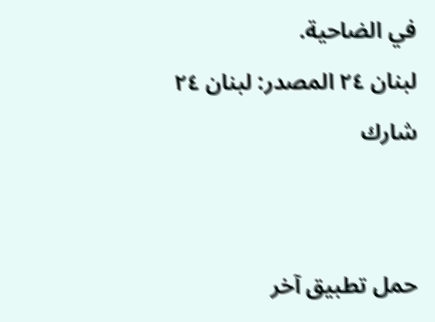في الضاحية.
لبنان ٢٤ المصدر: لبنان ٢٤
شارك


حمل تطبيق آخر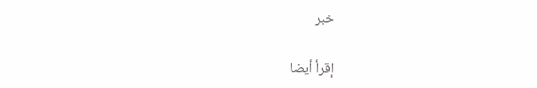خبر

إقرأ أيضا